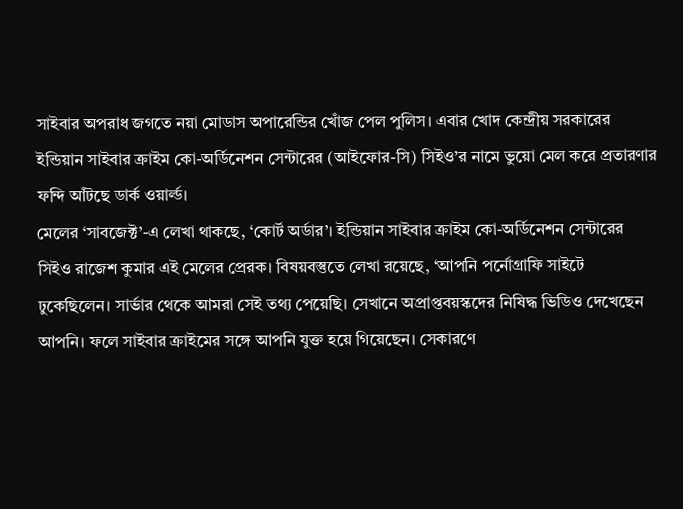সাইবার অপরাধ জগতে নয়া মোডাস অপারেন্ডির খোঁজ পেল পুলিস। এবার খোদ কেন্দ্রীয় সরকারের ইন্ডিয়ান সাইবার ক্রাইম কো-অর্ডিনেশন সেন্টারের (আইফোর-সি) সিইও’র নামে ভুয়ো মেল করে প্রতারণার ফন্দি আঁটছে ডার্ক ওয়ার্ল্ড।
মেলের ‘সাবজেক্ট’-এ লেখা থাকছে, ‘কোর্ট অর্ডার’। ইন্ডিয়ান সাইবার ক্রাইম কো-অর্ডিনেশন সেন্টারের সিইও রাজেশ কুমার এই মেলের প্রেরক। বিষয়বস্তুতে লেখা রয়েছে, ‘আপনি পর্নোগ্রাফি সাইটে ঢুকেছিলেন। সার্ভার থেকে আমরা সেই তথ্য পেয়েছি। সেখানে অপ্রাপ্তবয়স্কদের নিষিদ্ধ ভিডিও দেখেছেন আপনি। ফলে সাইবার ক্রাইমের সঙ্গে আপনি যুক্ত হয়ে গিয়েছেন। সেকারণে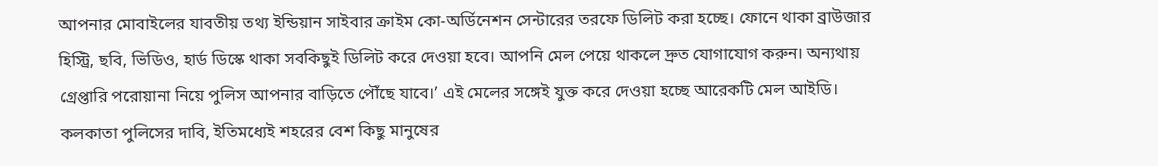আপনার মোবাইলের যাবতীয় তথ্য ইন্ডিয়ান সাইবার ক্রাইম কো-অর্ডিনেশন সেন্টারের তরফে ডিলিট করা হচ্ছে। ফোনে থাকা ব্রাউজার হিস্ট্রি, ছবি, ভিডিও, হার্ড ডিস্কে থাকা সবকিছুই ডিলিট করে দেওয়া হবে। আপনি মেল পেয়ে থাকলে দ্রুত যোগাযোগ করুন। অন্যথায় গ্রেপ্তারি পরোয়ানা নিয়ে পুলিস আপনার বাড়িতে পৌঁছে যাবে।’ এই মেলের সঙ্গেই যুক্ত করে দেওয়া হচ্ছে আরেকটি মেল আইডি।
কলকাতা পুলিসের দাবি, ইতিমধ্যেই শহরের বেশ কিছু মানুষের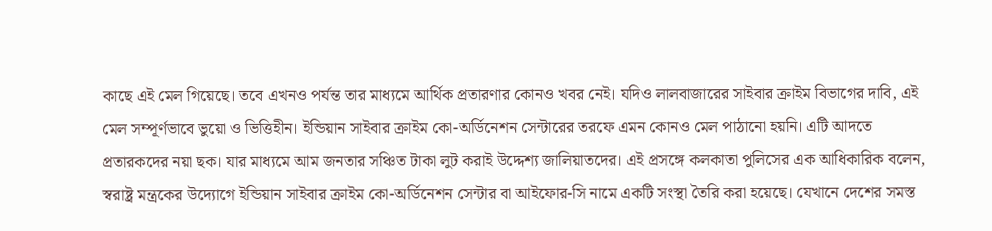কাছে এই মেল গিয়েছে। তবে এখনও পর্যন্ত তার মাধ্যমে আর্থিক প্রতারণার কোনও খবর নেই। যদিও লালবাজারের সাইবার ক্রাইম বিভাগের দাবি, এই মেল সম্পূর্ণভাবে ভুয়ো ও ভিত্তিহীন। ইন্ডিয়ান সাইবার ক্রাইম কো-অর্ডিনেশন সেন্টারের তরফে এমন কোনও মেল পাঠানো হয়নি। এটি আদতে প্রতারকদের নয়া ছক। যার মাধ্যমে আম জনতার সঞ্চিত টাকা লুট করাই উদ্দেশ্য জালিয়াতদের। এই প্রসঙ্গে কলকাতা পুলিসের এক আধিকারিক বলেন, স্বরাষ্ট্র মন্ত্রকের উদ্যোগে ইন্ডিয়ান সাইবার ক্রাইম কো-অর্ডিনেশন সেন্টার বা আইফোর-সি নামে একটি সংস্থা তৈরি করা হয়েছে। যেখানে দেশের সমস্ত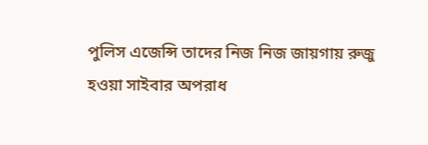পুলিস এজেন্সি তাদের নিজ নিজ জায়গায় রুজু হওয়া সাইবার অপরাধ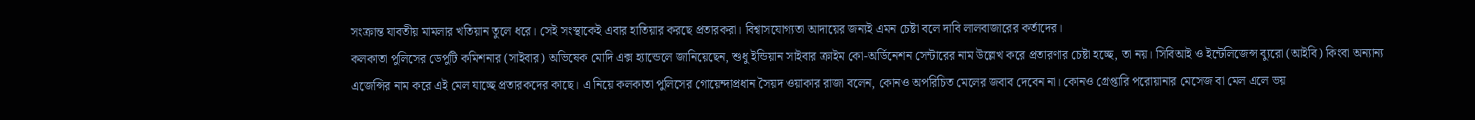সংক্রান্ত যাবতীয় মামলার খতিয়ান তুলে ধরে। সেই সংস্থাকেই এবার হাতিয়ার করছে প্রতারকরা। বিশ্বাসযোগ্যতা আদায়ের জন্যই এমন চেষ্টা বলে দাবি লালবাজারের কর্তাদের।
কলকাতা পুলিসের ডেপুটি কমিশনার (সাইবার) অভিষেক মোদি এক্স হ্যান্ডেলে জানিয়েছেন, শুধু ইন্ডিয়ান সাইবার ক্রাইম কো-অর্ডিনেশন সেন্টারের নাম উল্লেখ করে প্রতারণার চেষ্টা হচ্ছে, তা নয়। সিবিআই ও ইন্টেলিজেন্স ব্যুরো (আইবি) কিংবা অন্যান্য এজেন্সির নাম করে এই মেল যাচ্ছে প্রতারকদের কাছে। এ নিয়ে কলকাতা পুলিসের গোয়েন্দাপ্রধান সৈয়দ ওয়াকার রাজা বলেন, কোনও অপরিচিত মেলের জবাব দেবেন না। কোনও গ্রেপ্তারি পরোয়ানার মেসেজ বা মেল এলে ভয়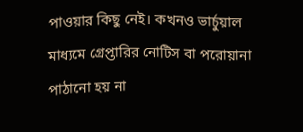পাওয়ার কিছু নেই। কখনও ভার্চুয়াল মাধ্যমে গ্রেপ্তারির নোটিস বা পরোয়ানা পাঠানো হয় না